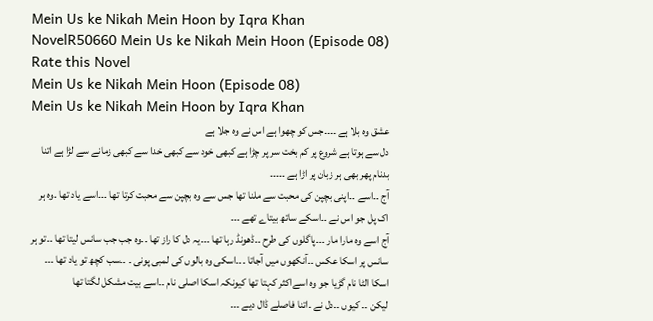Mein Us ke Nikah Mein Hoon by Iqra Khan NovelR50660 Mein Us ke Nikah Mein Hoon (Episode 08)
Rate this Novel
Mein Us ke Nikah Mein Hoon (Episode 08)
Mein Us ke Nikah Mein Hoon by Iqra Khan
عشق وہ بلا ہے ۔۔۔۔جس کو چھوا ہے اس نے وہ جلا ہے
دل سے ہوتا ہے شروع پر کم بخت سر پر چڑا ہے کبھی خود سے کبھی خدا سے کبھی زمانے سے لڑا ہے اتنا بدنام پھر بھی ہر زبان پر اڑا ہے ۔۔۔۔۔
آج ۔۔اسے ۔۔اپنی بچپن کی محبت سے ملنا تھا جس سے وہ بچپن سے محبت کرتا تھا ۔۔۔اسے یاد تھا ۔وہ ہر اک پل جو اس نے ۔۔اسکے ساتھ بیتاے تھے ۔۔۔
آج اسے وہ مارا مار ۔۔۔پاگلوں کی طرح ۔۔ڈھونڈ رہا تھا ۔۔۔یہ دل کا راز تھا ۔۔وہ جب جب سانس لیتا تھا ۔۔تو ہر سانس پر اسکا عکس ۔۔آنکھوں میں آجاتا ۔۔۔اسکی وہ بالوں کی لمبی پونی ۔ ۔۔سب کچھ تو یاد تھا ۔۔۔ اسکا الٹا نام گڑیا جو وہ اسےاکثر کہتا تھا کیونکہ اسکا اصلی نام ۔۔اسے بیت مشکل لگتا تھا
لیکن ۔۔ کیوں ۔۔دل نے ۔اتنا فاصلے ڈال دیے ۔۔۔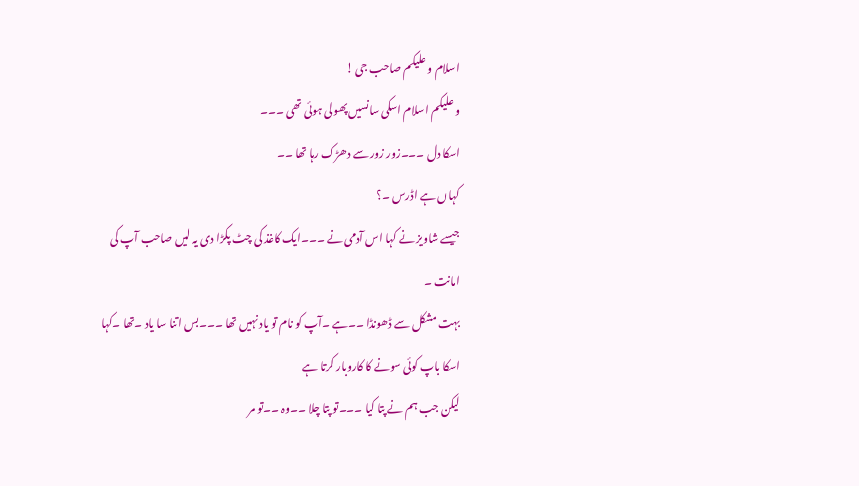اسلام و علیکم صاحب جی !
و علیکم اسلام اسکی سانسیں پھولی ہوئی تھی ۔۔۔
اسکا دل ۔۔۔زور زور سے دھڑک رہا تھا ۔۔
کہاں ہے اڈرس ۔؟
جیسے شاویز نے کہا اس آدمی نے ۔۔۔ایک کاغذ کی چٹ پکڑا دی یہ لیں صاحب آپ کی امانت ۔
بہت مشکل سے ڈھونڈا ۔۔ہے ۔آپ کو نام تو یاد نہیں تھا ۔۔۔بس اتنا سا یاد ۔تھا ۔کہا اسکا باپ کوئی سونے کا کاروبار کرتا ہے
لیکن جب ہم نے پتا کیا ۔۔۔تو پتا چلا ۔۔وہ ۔۔تو مر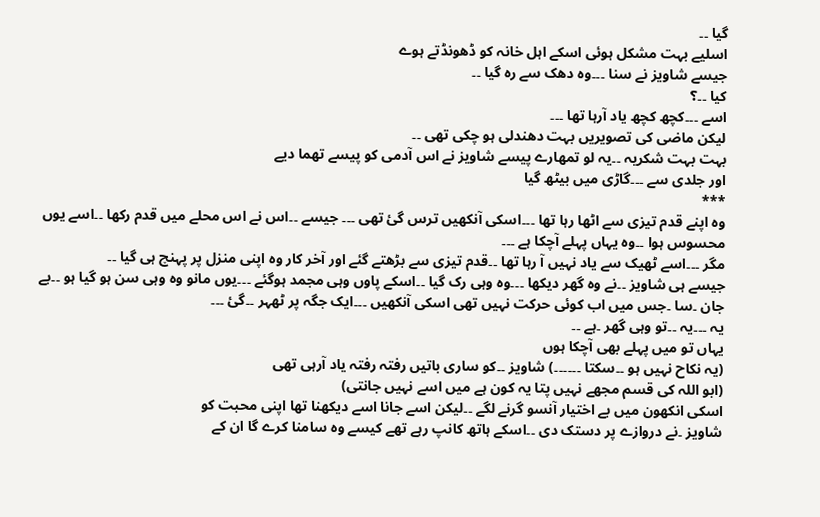گیا ۔۔
اسلیے بہت مشکل ہوئی اسکے اہل خانہ کو ڈھونڈتے ہوے
جیسے شاویز نے سنا ۔۔۔وہ دھک سے رہ گیا ۔۔
کیا ۔۔؟
اسے ۔۔۔کچھ کچھ یاد آرہا تھا ۔۔۔
لیکن ماضی کی تصویریں بہت دھندلی ہو چکی تھی ۔۔
بہت بہت شکریہ ۔۔یہ لو تمھارے پیسے شاویز نے اس آدمی کو پیسے تھما دیے
اور جلدی سے ۔۔۔گاڑی میں بیٹھ گیا
***
وہ اپنے قدم تیزی سے اٹھا رہا تھا ۔۔۔اسکی آنکھیں ترس گئ تھی ۔۔۔ جیسے ۔۔اس نے اس محلے میں قدم رکھا ۔۔اسے یوں محسوس ہوا ۔۔وہ یہاں پہلے آچکا ہے ۔۔۔
مگر ۔۔۔اسے ٹھیک سے یاد نہیں آ رہا تھا ۔۔قدم تیزی سے بڑھتے گئے اور آخر کار وہ اپنی منزل پر پہنچ ہی گیا ۔۔
جیسے ہی شاویز ۔۔نے وہ گھر دیکھا ۔۔۔وہ وہی رک گیا ۔۔اسکے پاوں وہی مجمد ہوگئے ۔۔۔یوں مانو وہ وہی سن ہو گیا ہو ۔۔بے جان ۔سا ۔جس میں اب کوئی حرکت نہیں تھی اسکی آنکھیں ۔۔۔ایک جگہ پر ٹھہر ۔۔گئ ۔۔۔
یہ ۔۔۔یہ ۔۔تو وہی گھر ۔ہے ۔۔
یہاں تو میں پہلے بھی آچکا ہوں
(یہ نکاح نہیں ہو ۔۔سکتا ۔۔۔۔۔۔) شاویز ۔۔کو ساری باتیں رفتہ رفتہ یاد آرہی تھی
(ابو اللہ کی قسم مجھے نہیں پتا یہ کون ہے میں اسے نہیں جانتی)
اسکی انکھون میں بے اختیار آنسو گرنے لگے ۔۔لیکن اسے جانا اسے دیکھنا تھا اپنی محبت کو
شاویز ۔نے دروازے پر دستک دی ۔۔اسکے ہاتھ کانپ رہے تھے کیسے وہ سامنا کرے گا ان کے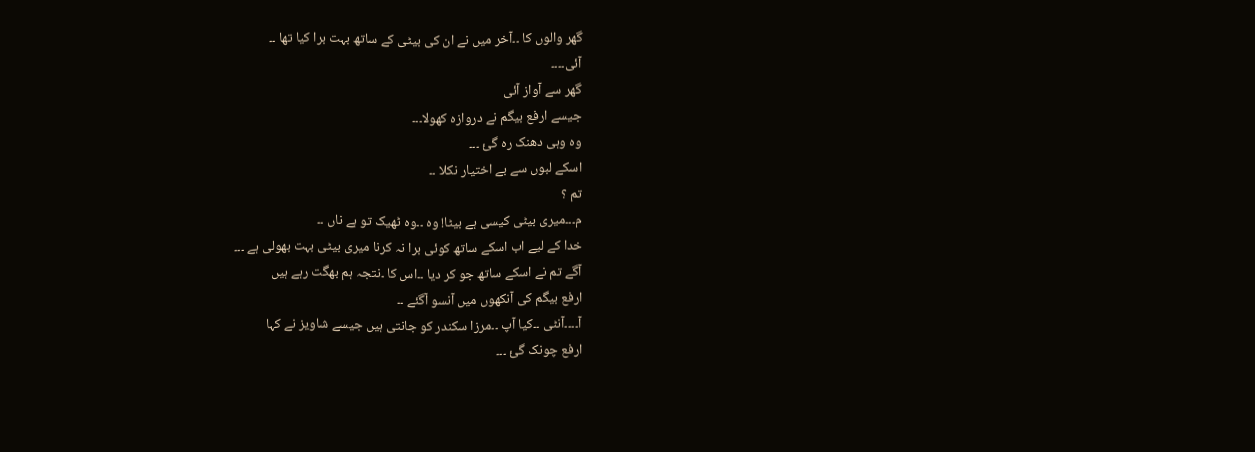گھر والوں کا ۔۔آخر میں نے ان کی بیٹی کے ساتھ بہت برا کیا تھا ۔۔
آئی۔۔۔۔
گھر سے آواز آئی
جیسے ارفع بیگم نے دروازہ کھولا۔۔۔
وہ وہی دھنک رہ گئ ۔۔۔
اسکے لبوں سے بے اختیار نکلا ۔۔
تم ؟
م۔۔۔میری بیٹی کیسی ہے بیٹا! وہ ۔۔وہ ٹھیک تو ہے ناں ۔۔
خدا کے لیے اب اسکے ساتھ کوئی برا نہ کرنا میری بیٹی بہت بھولی ہے ۔۔۔
آگے تم نے اسکے ساتھ جو کر دیا ۔۔اس کا ۔نتجہ ہم بھگت رہے ہیں
ارفع بیگم کی آنکھوں میں آنسو آگئے ۔۔
آ۔۔۔۔آنٹی ۔۔کیا آپ ۔۔مرزا سکندر کو جانتی ہیں جیسے شاویز نے کہا
ارفع چونک گئ ۔۔۔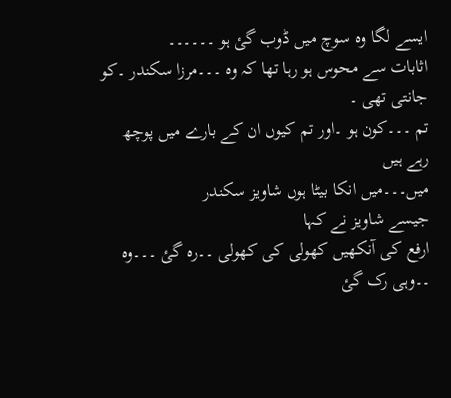ایسے لگا وہ سوچ میں ڈوب گئ ہو ۔۔۔۔۔۔
اثابات سے محوس ہو رہا تھا کہ وہ ۔۔۔مرزا سکندر ۔کو جانتی تھی ۔
تم ۔۔۔کون ہو ۔اور تم کیوں ان کے بارے میں پوچھ رہے ہیں
میں۔۔۔میں انکا بیٹا ہوں شاویز سکندر
جیسے شاویز نے کہا
ارفع کی آنکھیں کھولی کی کھولی ۔۔رہ گئ ۔۔۔وہ ۔۔وہی رک گئ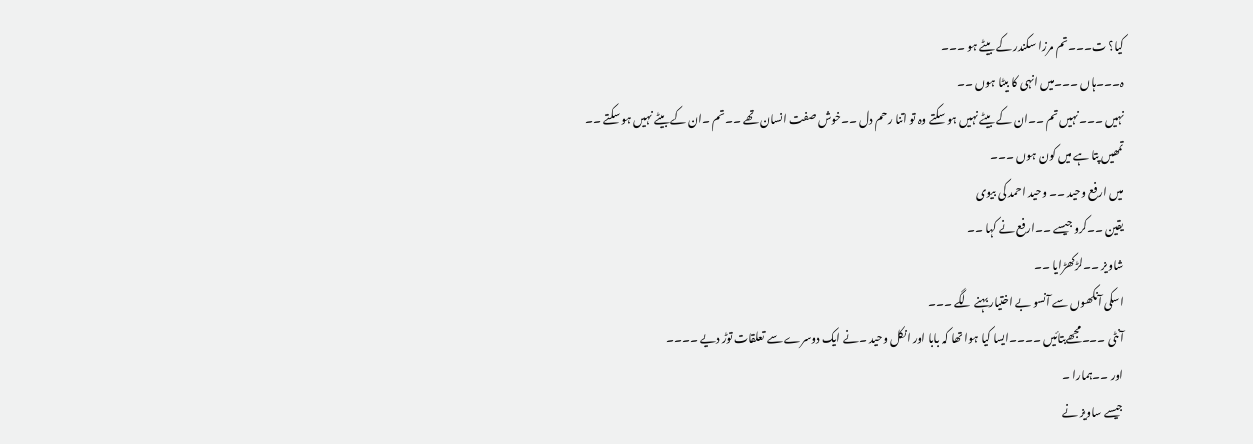کیا؟ ت۔۔۔تم مرزا سکندر کے بیٹے ہو ۔۔۔
ہ۔۔۔ہاں ۔۔۔میں انہی کا بیٹا ہوں ۔۔
نہیں ۔۔۔نہیں تم ۔۔ان کے بیٹے نہیں ہو سکتے وہ تو اتنا رحم دل ۔۔خوش صفت انسان تھے ۔۔تم ۔ان کے بیٹے نہیں ہو سکتے ۔۔
تمھیں پتا ہے میں کون ہوں ۔۔۔
میں ارفع وحید ۔۔ وحید احمد کی بیوی
یقین ۔۔کرو جیسے ۔۔ارفع نے کہا ۔۔
شاویز ۔۔لڑکھڑایا ۔۔
اسکی آنکھوں سے آنسو بے اختیار بہنے لگے ۔۔۔
آنٹی ۔۔۔مجھےبتائیں ۔۔۔۔ایسا کیا ہوا تھا کہ بابا اور انکل وحید ۔نے ایک دوسرے سے تعلقات توڑ دیے ۔۔۔۔
اور ۔۔ہمارا ۔
جیسے ساویز نے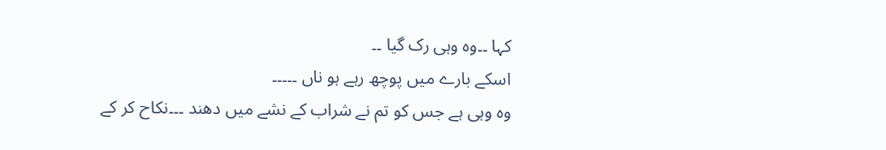کہا ۔۔وہ وہی رک گیا ۔۔
اسکے بارے میں پوچھ رہے ہو ناں ۔۔۔۔۔
وہ وہی ہے جس کو تم نے شراب کے نشے میں دھند ۔۔۔نکاح کر کے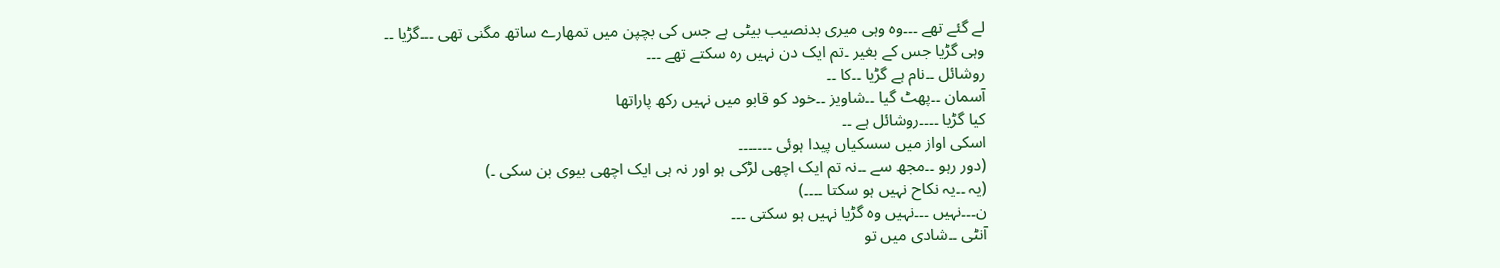لے گئے تھے ۔۔۔وہ وہی میری بدنصیب بیٹی ہے جس کی بچپن میں تمھارے ساتھ مگنی تھی ۔۔۔گڑیا ۔۔
وہی گڑیا جس کے بغیر ۔تم ایک دن نہیں رہ سکتے تھے ۔۔۔
روشائل ۔۔نام ہے گڑیا ۔۔کا ۔۔
آسمان ۔۔پھٹ گیا ۔۔شاویز ۔۔خود کو قابو میں نہیں رکھ پاراتھا
کیا گڑیا ۔۔۔۔روشائل ہے ۔۔
اسکی اواز میں سسکیاں پیدا ہوئی ۔۔۔۔۔۔۔
(دور رہو ۔۔مجھ سے ۔۔نہ تم ایک اچھی لڑکی ہو اور نہ ہی ایک اچھی بیوی بن سکی ۔)
(یہ ۔۔یہ نکاح نہیں ہو سکتا ۔۔۔۔)
ن۔۔۔نہیں ۔۔۔نہیں وہ گڑیا نہیں ہو سکتی ۔۔۔
آنٹی ۔۔شادی میں تو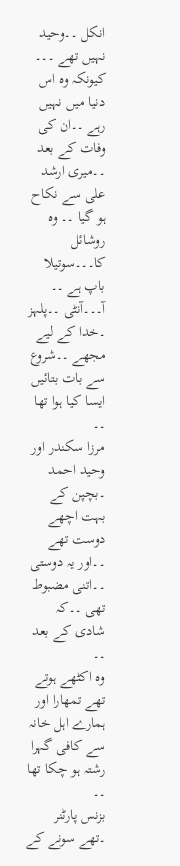انکل ۔۔وحید نہیں تھے ۔۔۔
کیونکہ وہ اس دنیا میں نہیں رہے ۔۔ان کی وفات کے بعد ۔۔میری ارشد علی سے نکاح ہو گیا ۔۔ وہ روشائل کا۔۔۔سوتیلا باپ ہے ۔۔
آ۔۔۔آنٹی ۔۔پلہز ۔خدا کے لیے مجھے ۔۔شروع سے بات بتائیں ایسا کیا ہوا تھا ۔۔
مرزا سکندر اور وحید احمد ۔بچپن کے بہت اچھے دوست تھے ۔۔اور یہ دوستی ۔۔اتنی مضبوط تھی ۔۔کہ شادی کے بعد ۔۔
وہ اکٹھے ہوتے تھے تمھارا اور ہمارے اہل خانہ سے کافی گہرا رشتہ ہو چکا تھا ۔۔
بزنس پارٹنر ۔تھے سونے کے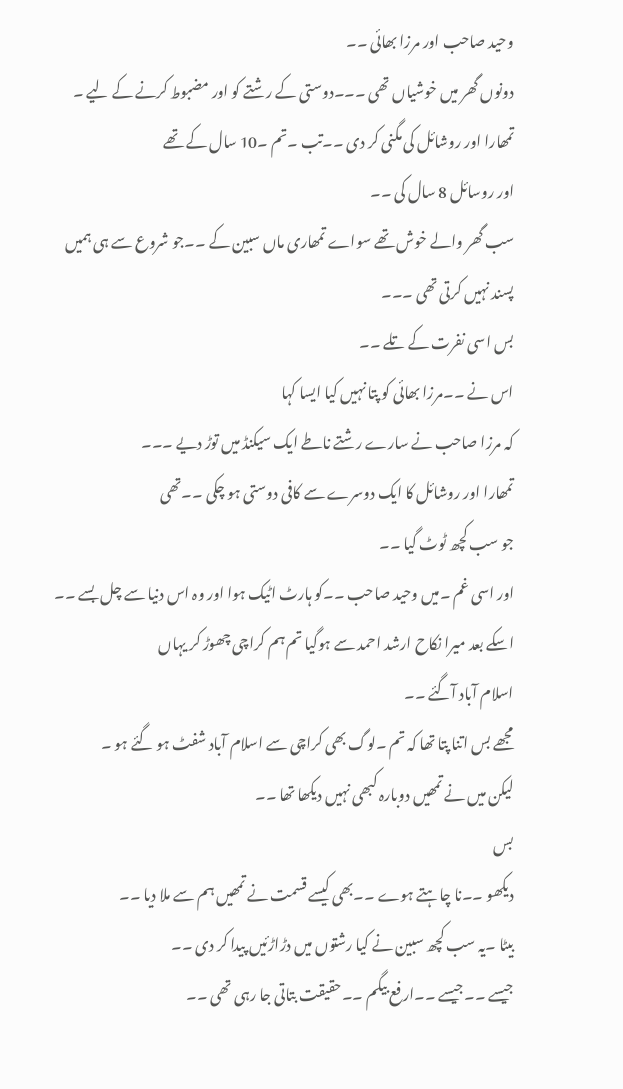وحید صاحب اور مرزا بھائی ۔۔
دونوں گھر میں خوشیاں تھی ۔۔۔دوستی کے رشتے کو اور مضبوط کرنے کے لیے ۔
تمھارا اور روشائل کی مگنی کر دی ۔۔تب ۔تم ۔10 سال کے تھے
اور روسائل 8 سال کی ۔۔
سب گھر والے خوش تھے سواے تمھاری ماں سبین کے ۔۔جو شروع سے ہی ہمیں پسند نہیں کرتی تھی ۔۔۔
بس اسی نفرت کے تلے ۔۔
اس نے ۔۔مرزا بھائی کو پتا نہیں کیا ایسا کہا
کہ مرزا صاحب نے سارے رشتے ناطے ایک سیکنڈ میں توڑ دیے ۔۔۔
تمھارا اور روشائل کا ایک دوسرے سے کافی دوستی ہو چکی ۔۔تھی
جو سب کچھ ٹوٹ گیا ۔۔
اور اسی غم ۔میں وحید صاحب ۔۔کو ہارٹ اٹیک ہوا اور وہ اس دنیا سے چل بسے ۔۔
اسکے بعد میرا نکاح ارشد احمد سے ہوگیا تم ہم کراچی چھوڑ کر یہاں
اسلام آباد آگئے ۔۔
مجھے بس اتنا پتا تھا کہ تم ۔لوگ بھی کراچی سے اسلام آباد شفٹ ہو گئے ہو ۔
لیکن میں نے تمھیں دوبارہ کبھی نہیں دیکھا تھا ۔۔
بس
دیکھو ۔۔نا چاہتے ہوے ۔۔بھی کیسے قسمت نے تمھیں ہم سے ملا دیا ۔۔
بیٹا ۔یہ سب کچھ سبین نے کیا رشتوں میں دڑاڑئیں پیدا کر دی ۔۔
جیسے ۔۔جیسے ۔۔ارفع بیگم ۔۔حقیقت بتاتی جا رہی تھی ۔۔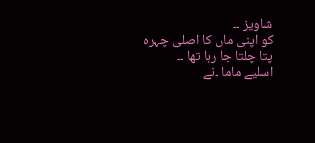شاویز ۔۔
کو اپنی ماں کا اصلی چہرہ پتا چلتا جا رہا تھا ۔۔
اسلیے ماما ۔نے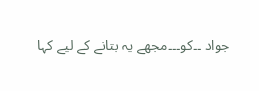جواد ۔۔کو۔۔۔مجھے یہ بتانے کے لیے کہا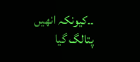۔۔کیونکہ انھیں پتالگ گیا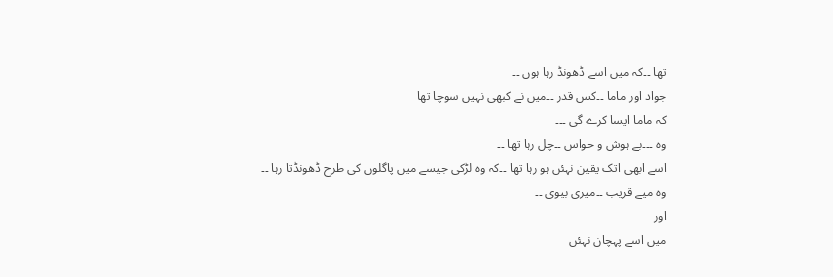تھا ۔۔کہ میں اسے ڈھونڈ رہا ہوں ۔۔
جواد اور ماما ۔۔کس قدر ۔۔میں نے کبھی نہیں سوچا تھا
کہ ماما ایسا کرے گی ۔۔۔
وہ ۔۔۔بے ہوش و حواس ۔۔چل رہا تھا ۔۔
اسے ابھی اتک یقین نہئں ہو رہا تھا ۔۔کہ وہ لڑکی جیسے میں پاگلوں کی طرح ڈھونڈتا رہا ۔۔
وہ میے قریب ۔۔میری بیوی ۔۔
اور
میں اسے پہچان نہئں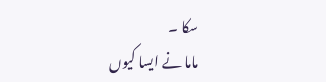سکا ۔
ماما نے ایسا کیوں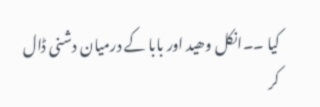کیا ۔۔انکل وھید اور بابا کے درمیان دشنی ڈال کر